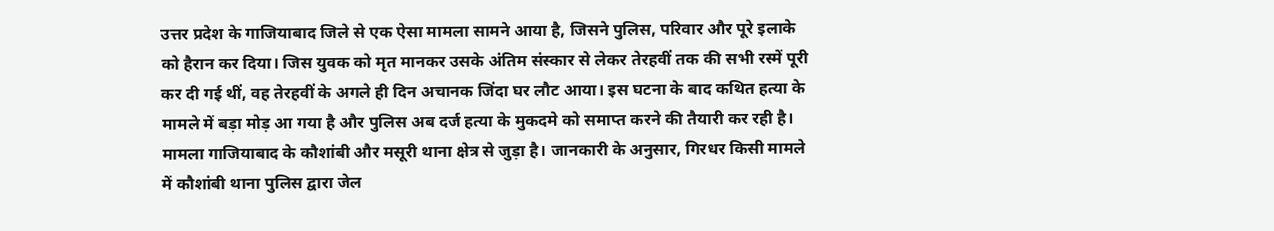उत्तर प्रदेश के गाजियाबाद जिले से एक ऐसा मामला सामने आया है, जिसने पुलिस, परिवार और पूरे इलाके को हैरान कर दिया। जिस युवक को मृत मानकर उसके अंतिम संस्कार से लेकर तेरहवीं तक की सभी रस्में पूरी कर दी गई थीं, वह तेरहवीं के अगले ही दिन अचानक जिंदा घर लौट आया। इस घटना के बाद कथित हत्या के मामले में बड़ा मोड़ आ गया है और पुलिस अब दर्ज हत्या के मुकदमे को समाप्त करने की तैयारी कर रही है।
मामला गाजियाबाद के कौशांबी और मसूरी थाना क्षेत्र से जुड़ा है। जानकारी के अनुसार, गिरधर किसी मामले में कौशांबी थाना पुलिस द्वारा जेल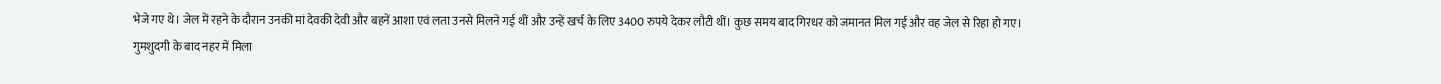भेजे गए थे। जेल में रहने के दौरान उनकी मां देवकी देवी और बहनें आशा एवं लता उनसे मिलने गई थीं और उन्हें खर्च के लिए 3400 रुपये देकर लौटी थीं। कुछ समय बाद गिरधर को जमानत मिल गई और वह जेल से रिहा हो गए।
गुमशुदगी के बाद नहर में मिला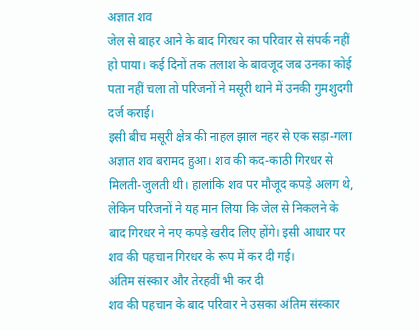अज्ञात शव
जेल से बाहर आने के बाद गिरधर का परिवार से संपर्क नहीं हो पाया। कई दिनों तक तलाश के बावजूद जब उनका कोई पता नहीं चला तो परिजनों ने मसूरी थाने में उनकी गुमशुदगी दर्ज कराई।
इसी बीच मसूरी क्षेत्र की नाहल झाल नहर से एक सड़ा-गला अज्ञात शव बरामद हुआ। शव की कद-काठी गिरधर से मिलती-जुलती थी। हालांकि शव पर मौजूद कपड़े अलग थे, लेकिन परिजनों ने यह मान लिया कि जेल से निकलने के बाद गिरधर ने नए कपड़े खरीद लिए होंगे। इसी आधार पर शव की पहचान गिरधर के रूप में कर दी गई।
अंतिम संस्कार और तेरहवीं भी कर दी
शव की पहचान के बाद परिवार ने उसका अंतिम संस्कार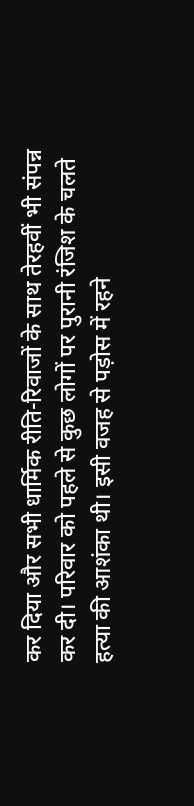कर दिया और सभी धार्मिक रीति-रिवाजों के साथ तेरहवीं भी संपन्न कर दी। परिवार को पहले से कुछ लोगों पर पुरानी रंजिश के चलते हत्या की आशंका थी। इसी वजह से पड़ोस में रहने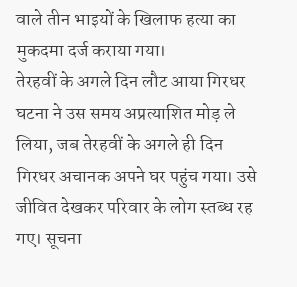वाले तीन भाइयों के खिलाफ हत्या का मुकदमा दर्ज कराया गया।
तेरहवीं के अगले दिन लौट आया गिरधर
घटना ने उस समय अप्रत्याशित मोड़ ले लिया, जब तेरहवीं के अगले ही दिन गिरधर अचानक अपने घर पहुंच गया। उसे जीवित देखकर परिवार के लोग स्तब्ध रह गए। सूचना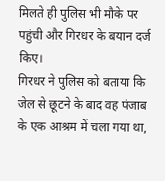मिलते ही पुलिस भी मौके पर पहुंची और गिरधर के बयान दर्ज किए।
गिरधर ने पुलिस को बताया कि जेल से छूटने के बाद वह पंजाब के एक आश्रम में चला गया था,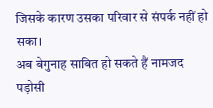जिसके कारण उसका परिवार से संपर्क नहीं हो सका।
अब बेगुनाह साबित हो सकते हैं नामजद पड़ोसी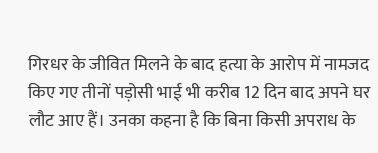गिरधर के जीवित मिलने के बाद हत्या के आरोप में नामजद किए गए तीनों पड़ोसी भाई भी करीब 12 दिन बाद अपने घर लौट आए हैं। उनका कहना है कि बिना किसी अपराध के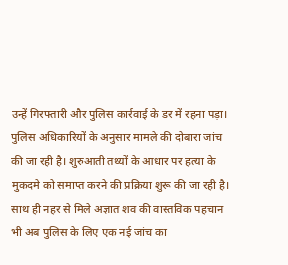उन्हें गिरफ्तारी और पुलिस कार्रवाई के डर में रहना पड़ा।
पुलिस अधिकारियों के अनुसार मामले की दोबारा जांच की जा रही है। शुरुआती तथ्यों के आधार पर हत्या के मुकदमे को समाप्त करने की प्रक्रिया शुरू की जा रही है। साथ ही नहर से मिले अज्ञात शव की वास्तविक पहचान भी अब पुलिस के लिए एक नई जांच का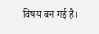विषय बन गई है।